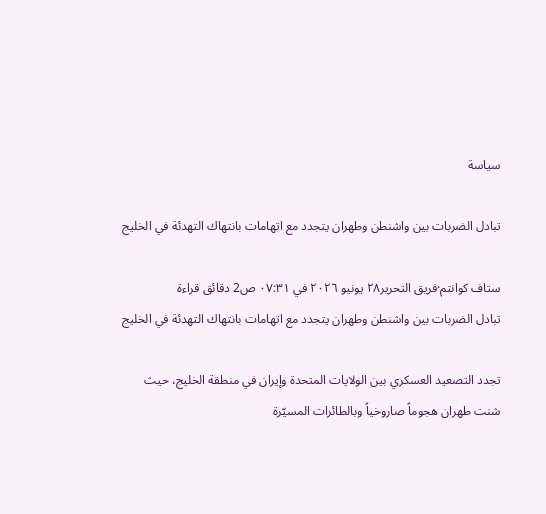سياسة

تبادل الضربات بين واشنطن وطهران يتجدد مع اتهامات بانتهاك التهدئة في الخليج

ستاف كوانتم·فريق التحرير٢٨ يونيو ٢٠٢٦ في ٠٧:٣١ ص2 دقائق قراءة
تبادل الضربات بين واشنطن وطهران يتجدد مع اتهامات بانتهاك التهدئة في الخليج

تجدد التصعيد العسكري بين الولايات المتحدة وإيران في منطقة الخليج، حيث شنت طهران هجوماً صاروخياً وبالطائرات المسيّرة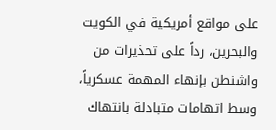على مواقع أمريكية في الكويت والبحرين، رداً على تحذيرات من واشنطن بإنهاء المهمة عسكرياً، وسط اتهامات متبادلة بانتهاك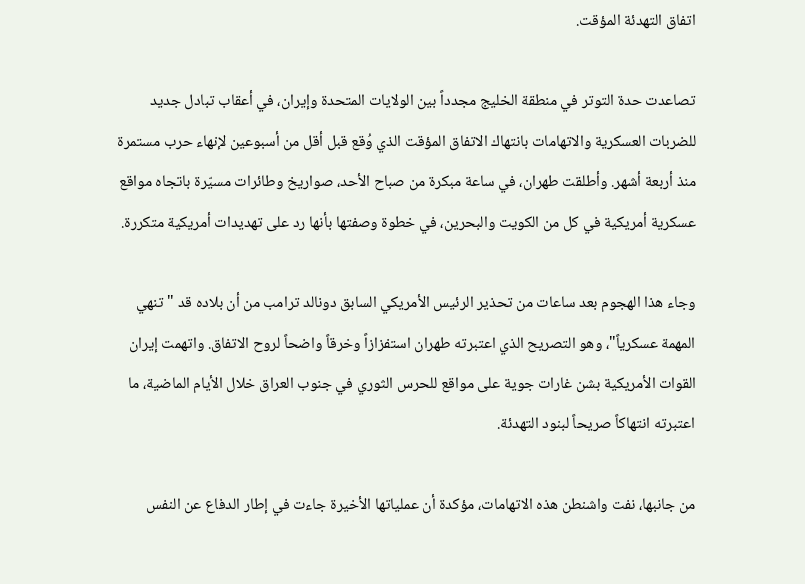اتفاق التهدئة المؤقت.

تصاعدت حدة التوتر في منطقة الخليج مجدداً بين الولايات المتحدة وإيران، في أعقاب تبادل جديد للضربات العسكرية والاتهامات بانتهاك الاتفاق المؤقت الذي وُقع قبل أقل من أسبوعين لإنهاء حرب مستمرة منذ أربعة أشهر. وأطلقت طهران، في ساعة مبكرة من صباح الأحد، صواريخ وطائرات مسيّرة باتجاه مواقع عسكرية أمريكية في كل من الكويت والبحرين، في خطوة وصفتها بأنها رد على تهديدات أمريكية متكررة.

وجاء هذا الهجوم بعد ساعات من تحذير الرئيس الأمريكي السابق دونالد ترامب من أن بلاده قد "تنهي المهمة عسكرياً"، وهو التصريح الذي اعتبرته طهران استفزازاً وخرقاً واضحاً لروح الاتفاق. واتهمت إيران القوات الأمريكية بشن غارات جوية على مواقع للحرس الثوري في جنوب العراق خلال الأيام الماضية، ما اعتبرته انتهاكاً صريحاً لبنود التهدئة.

من جانبها، نفت واشنطن هذه الاتهامات، مؤكدة أن عملياتها الأخيرة جاءت في إطار الدفاع عن النفس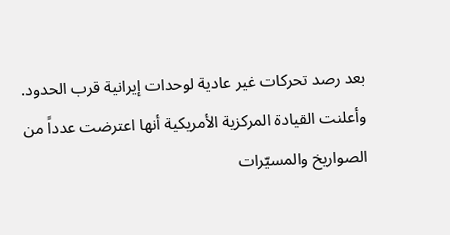بعد رصد تحركات غير عادية لوحدات إيرانية قرب الحدود. وأعلنت القيادة المركزية الأمريكية أنها اعترضت عدداً من الصواريخ والمسيّرات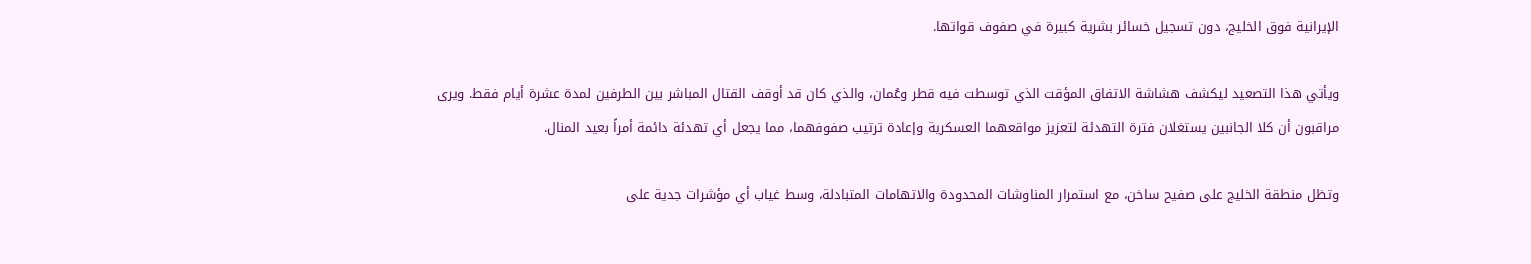الإيرانية فوق الخليج، دون تسجيل خسائر بشرية كبيرة في صفوف قواتها.

ويأتي هذا التصعيد ليكشف هشاشة الاتفاق المؤقت الذي توسطت فيه قطر وعُمان، والذي كان قد أوقف القتال المباشر بين الطرفين لمدة عشرة أيام فقط. ويرى مراقبون أن كلا الجانبين يستغلان فترة التهدئة لتعزيز مواقعهما العسكرية وإعادة ترتيب صفوفهما، مما يجعل أي تهدئة دائمة أمراً بعيد المنال.

وتظل منطقة الخليج على صفيح ساخن، مع استمرار المناوشات المحدودة والاتهامات المتبادلة، وسط غياب أي مؤشرات جدية على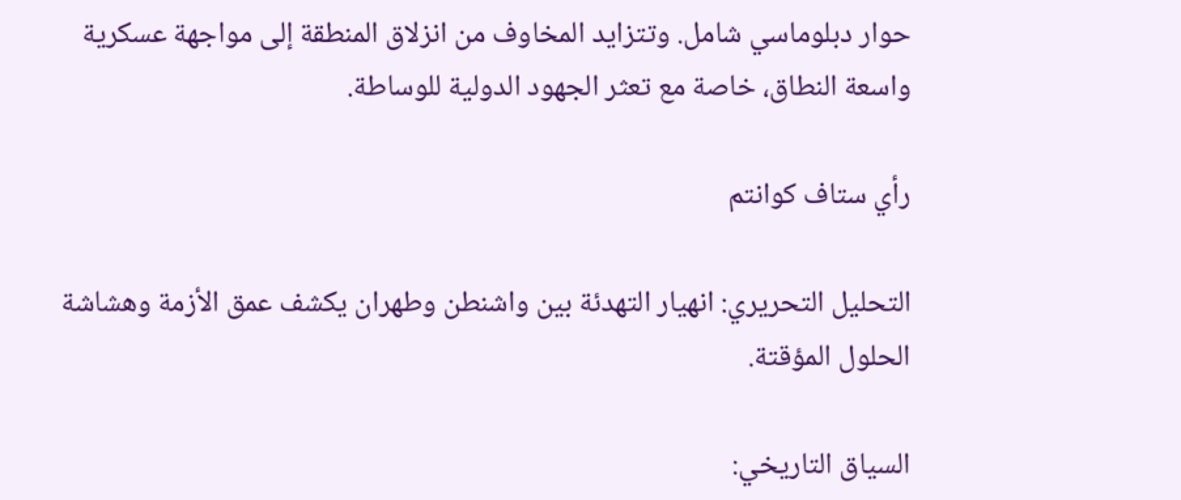حوار دبلوماسي شامل. وتتزايد المخاوف من انزلاق المنطقة إلى مواجهة عسكرية واسعة النطاق، خاصة مع تعثر الجهود الدولية للوساطة.

رأي ستاف كوانتم

التحليل التحريري: انهيار التهدئة بين واشنطن وطهران يكشف عمق الأزمة وهشاشة الحلول المؤقتة.

السياق التاريخي: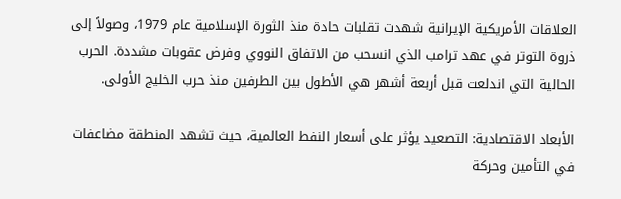العلاقات الأمريكية الإيرانية شهدت تقلبات حادة منذ الثورة الإسلامية عام 1979، وصولاً إلى ذروة التوتر في عهد ترامب الذي انسحب من الاتفاق النووي وفرض عقوبات مشددة. الحرب الحالية التي اندلعت قبل أربعة أشهر هي الأطول بين الطرفين منذ حرب الخليج الأولى.

الأبعاد الاقتصادية: التصعيد يؤثر على أسعار النفط العالمية، حيث تشهد المنطقة مضاعفات في التأمين وحركة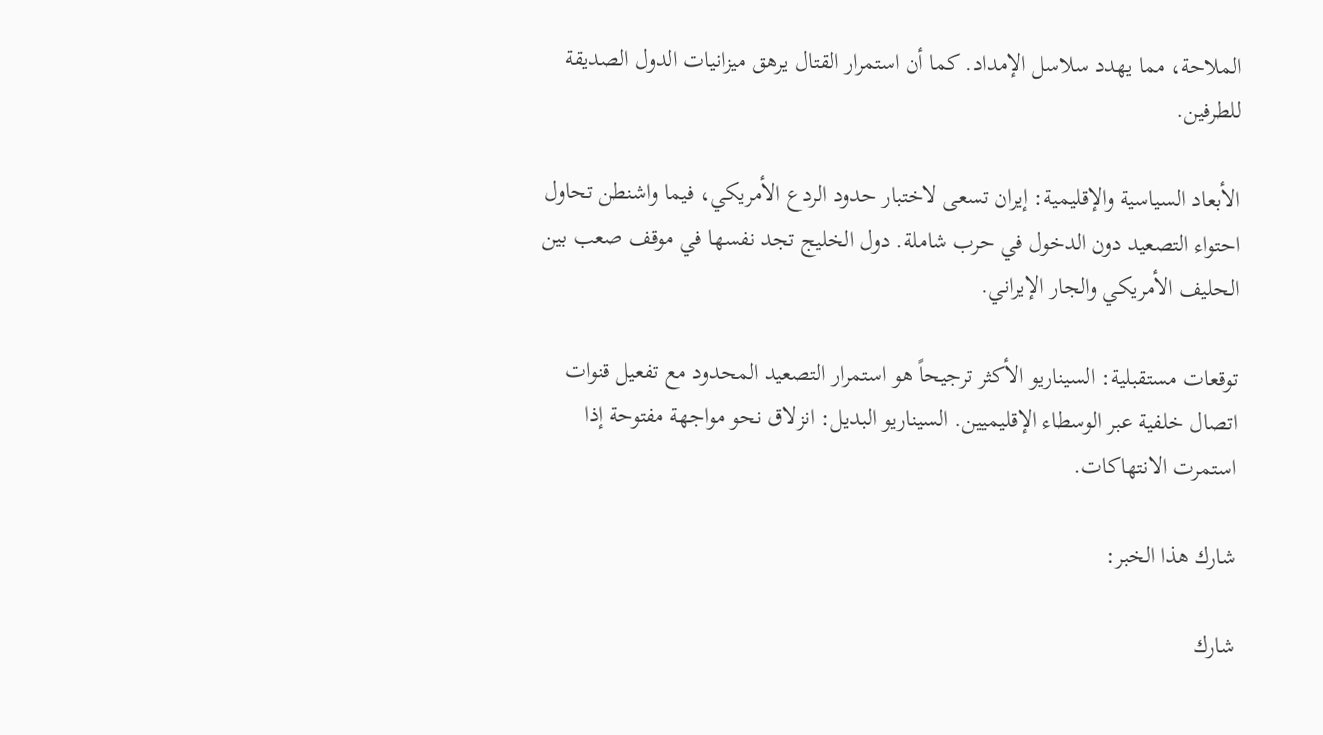الملاحة، مما يهدد سلاسل الإمداد. كما أن استمرار القتال يرهق ميزانيات الدول الصديقة للطرفين.

الأبعاد السياسية والإقليمية: إيران تسعى لاختبار حدود الردع الأمريكي، فيما واشنطن تحاول احتواء التصعيد دون الدخول في حرب شاملة. دول الخليج تجد نفسها في موقف صعب بين الحليف الأمريكي والجار الإيراني.

توقعات مستقبلية: السيناريو الأكثر ترجيحاً هو استمرار التصعيد المحدود مع تفعيل قنوات اتصال خلفية عبر الوسطاء الإقليميين. السيناريو البديل: انزلاق نحو مواجهة مفتوحة إذا استمرت الانتهاكات.

شارك هذا الخبر:

شارك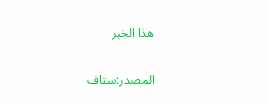هذا الخبر

المصدر:ستاف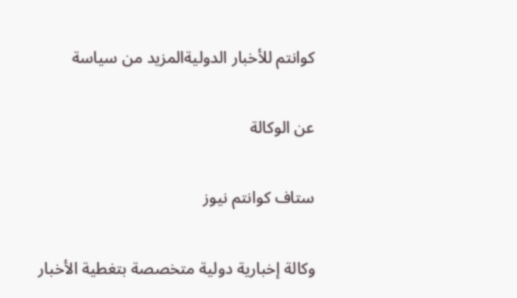كوانتم للأخبار الدوليةالمزيد من سياسة

عن الوكالة

ستاف كوانتم نيوز

وكالة إخبارية دولية متخصصة بتغطية الأخبار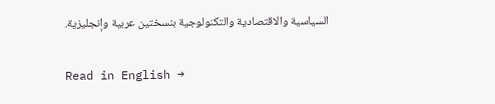السياسية والاقتصادية والتكنولوجية بنسختين عربية وإنجليزية.

Read in English →